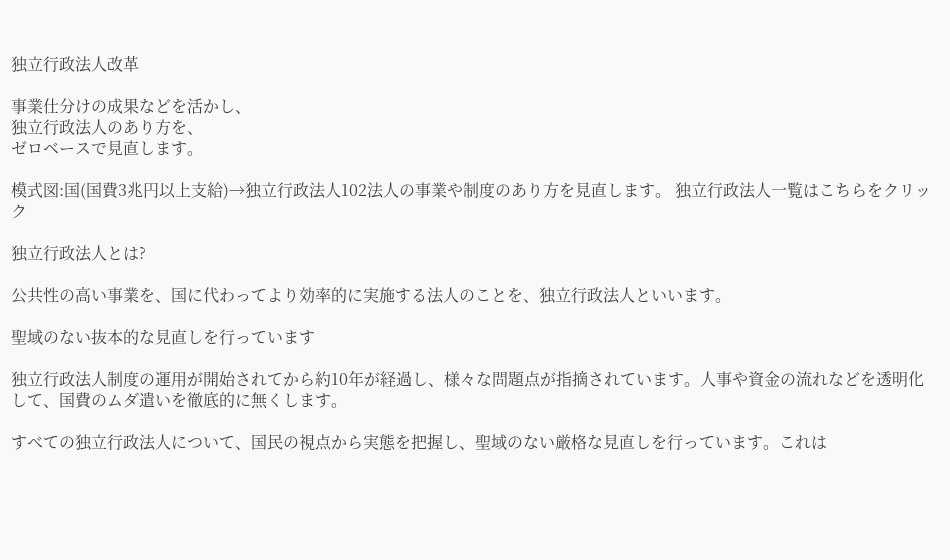独立行政法人改革

事業仕分けの成果などを活かし、
独立行政法人のあり方を、
ゼロベースで見直します。

模式図:国(国費3兆円以上支給)→独立行政法人102法人の事業や制度のあり方を見直します。 独立行政法人一覧はこちらをクリック

独立行政法人とは?

公共性の高い事業を、国に代わってより効率的に実施する法人のことを、独立行政法人といいます。

聖域のない抜本的な見直しを行っています

独立行政法人制度の運用が開始されてから約10年が経過し、様々な問題点が指摘されています。人事や資金の流れなどを透明化して、国費のムダ遣いを徹底的に無くします。

すべての独立行政法人について、国民の視点から実態を把握し、聖域のない厳格な見直しを行っています。これは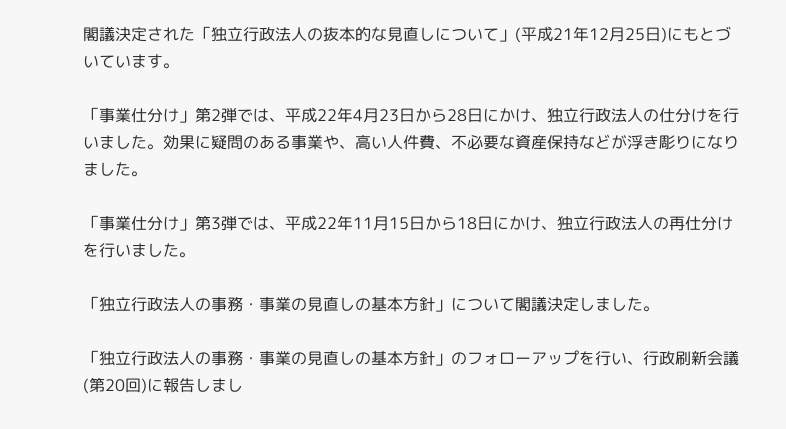閣議決定された「独立行政法人の抜本的な見直しについて」(平成21年12月25日)にもとづいています。

「事業仕分け」第2弾では、平成22年4月23日から28日にかけ、独立行政法人の仕分けを行いました。効果に疑問のある事業や、高い人件費、不必要な資産保持などが浮き彫りになりました。

「事業仕分け」第3弾では、平成22年11月15日から18日にかけ、独立行政法人の再仕分けを行いました。

「独立行政法人の事務・事業の見直しの基本方針」について閣議決定しました。

「独立行政法人の事務・事業の見直しの基本方針」のフォローアップを行い、行政刷新会議(第20回)に報告しまし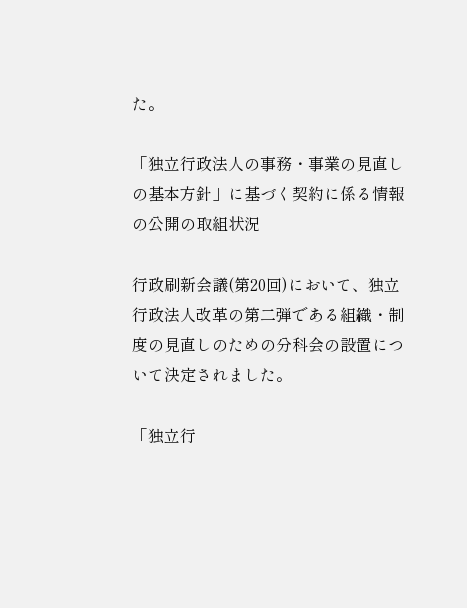た。

「独立行政法人の事務・事業の見直しの基本方針」に基づく契約に係る情報の公開の取組状況

行政刷新会議(第20回)において、独立行政法人改革の第二弾である組織・制度の見直しのための分科会の設置について決定されました。

「独立行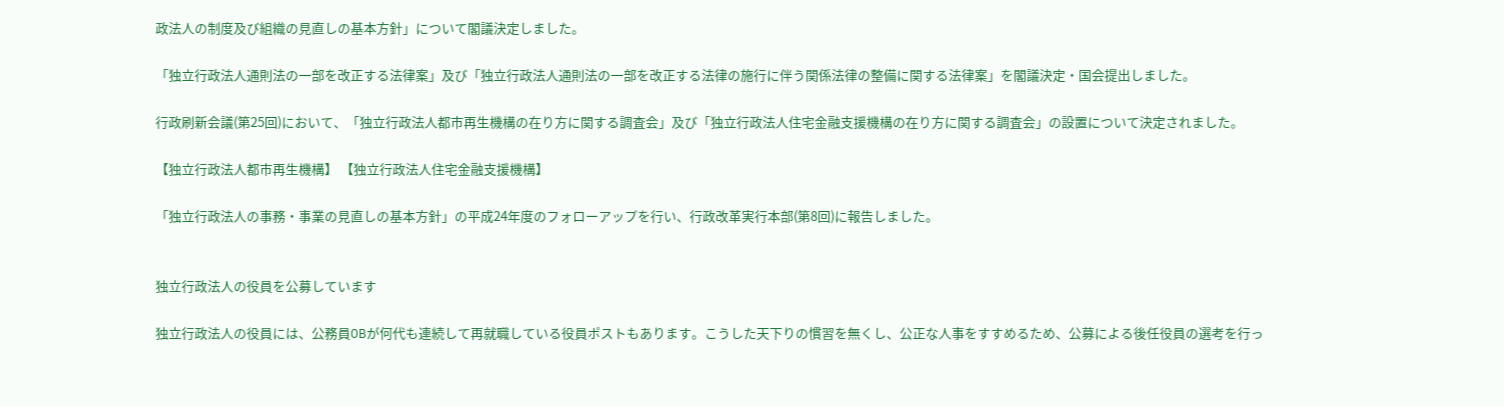政法人の制度及び組織の見直しの基本方針」について閣議決定しました。

「独立行政法人通則法の一部を改正する法律案」及び「独立行政法人通則法の一部を改正する法律の施行に伴う関係法律の整備に関する法律案」を閣議決定・国会提出しました。

行政刷新会議(第25回)において、「独立行政法人都市再生機構の在り方に関する調査会」及び「独立行政法人住宅金融支援機構の在り方に関する調査会」の設置について決定されました。

【独立行政法人都市再生機構】 【独立行政法人住宅金融支援機構】

「独立行政法人の事務・事業の見直しの基本方針」の平成24年度のフォローアップを行い、行政改革実行本部(第8回)に報告しました。


独立行政法人の役員を公募しています

独立行政法人の役員には、公務員OBが何代も連続して再就職している役員ポストもあります。こうした天下りの慣習を無くし、公正な人事をすすめるため、公募による後任役員の選考を行っ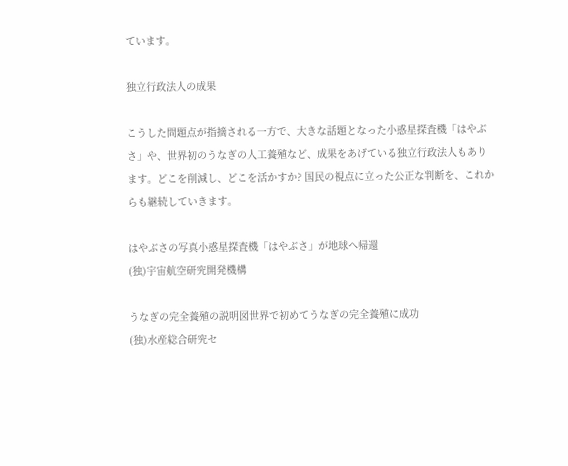ています。

独立行政法人の成果

こうした問題点が指摘される一方で、大きな話題となった小惑星探査機「はやぶさ」や、世界初のうなぎの人工養殖など、成果をあげている独立行政法人もあります。どこを削減し、どこを活かすか? 国民の視点に立った公正な判断を、これからも継続していきます。

はやぶさの写真小惑星探査機「はやぶさ」が地球へ帰還
(独)宇宙航空研究開発機構

うなぎの完全養殖の説明図世界で初めてうなぎの完全養殖に成功
(独)水産総合研究セ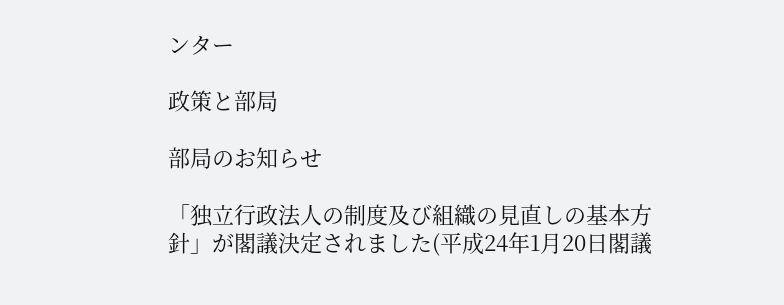ンター

政策と部局

部局のお知らせ

「独立行政法人の制度及び組織の見直しの基本方針」が閣議決定されました(平成24年1月20日閣議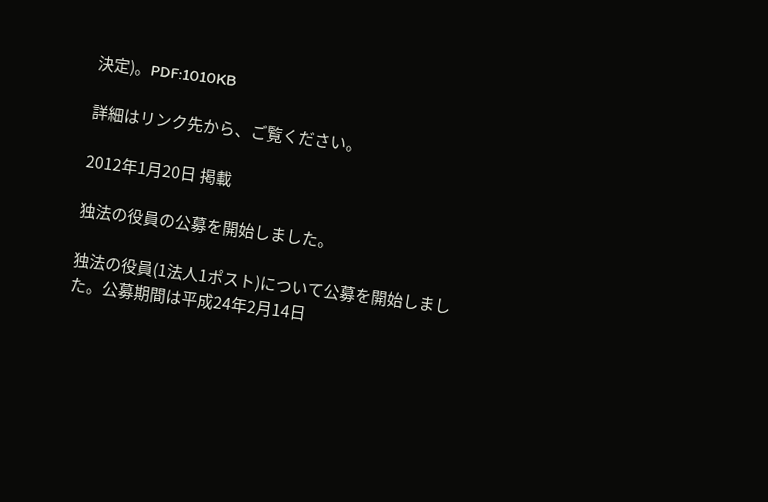決定)。PDF:1010KB

詳細はリンク先から、ご覧ください。

2012年1月20日 掲載

独法の役員の公募を開始しました。

独法の役員(1法人1ポスト)について公募を開始しました。公募期間は平成24年2月14日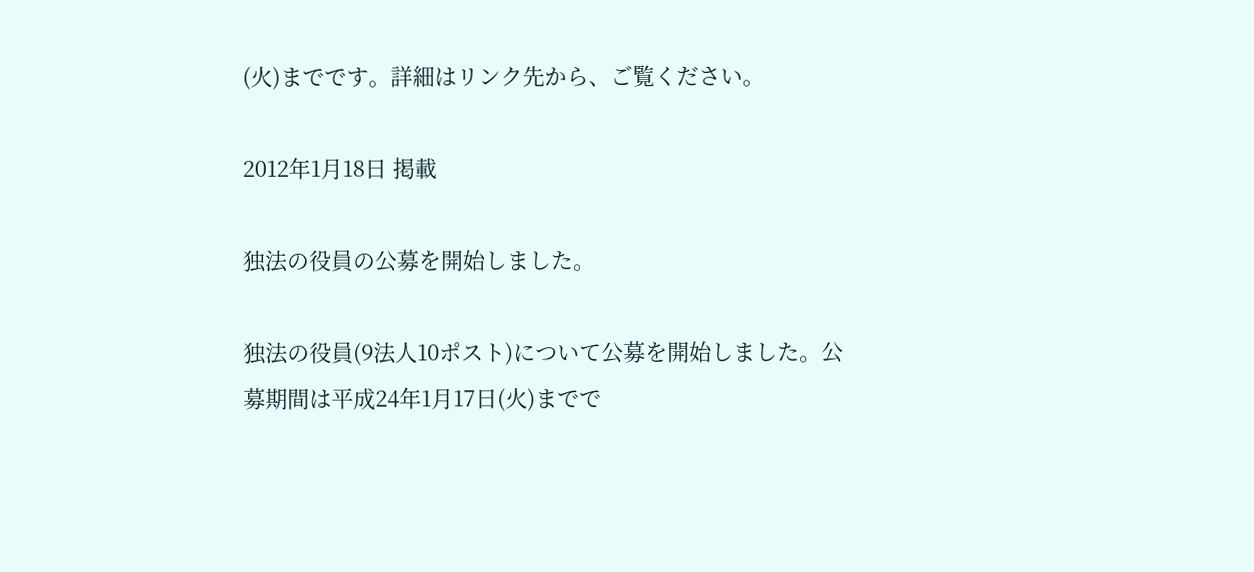(火)までです。詳細はリンク先から、ご覧ください。

2012年1月18日 掲載

独法の役員の公募を開始しました。

独法の役員(9法人10ポスト)について公募を開始しました。公募期間は平成24年1月17日(火)までで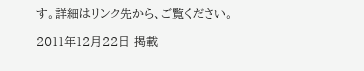す。詳細はリンク先から、ご覧ください。

2011年12月22日 掲載